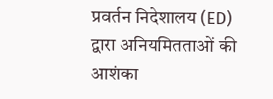प्रवर्तन निदेशालय (ED) द्वारा अनियमितताओं की आशंका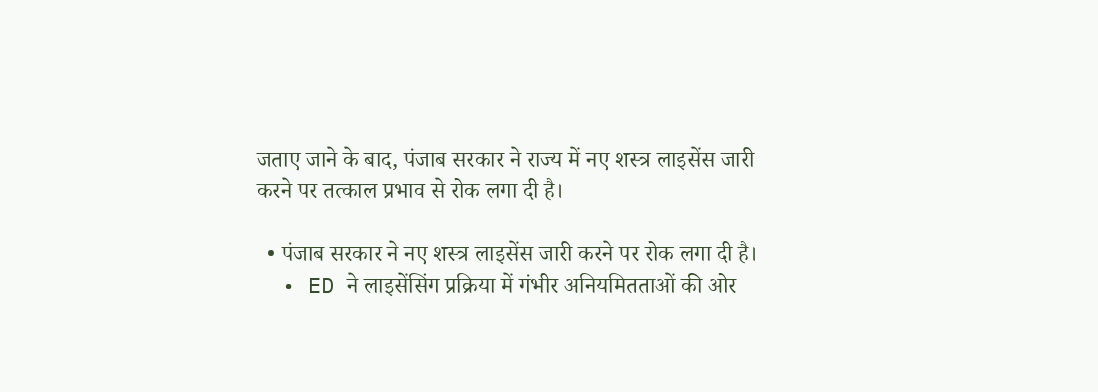जताए जाने के बाद, पंजाब सरकार ने राज्य में नए शस्त्र लाइसेंस जारी करने पर तत्काल प्रभाव से रोक लगा दी है।

  • पंजाब सरकार ने नए शस्त्र लाइसेंस जारी करने पर रोक लगा दी है।
  • ED ने लाइसेंसिंग प्रक्रिया में गंभीर अनियमितताओं की ओर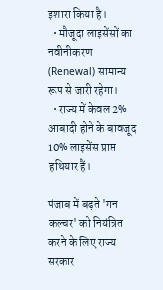इशारा किया है।
  • मौजूदा लाइसेंसों का नवीनीकरण (Renewal) सामान्य रूप से जारी रहेगा।
  • राज्य में केवल 2% आबादी होने के बावजूद 10% लाइसेंस प्राप्त हथियार हैं।

पंजाब में बढ़ते 'गन कल्चर' को नियंत्रित करने के लिए राज्य सरकार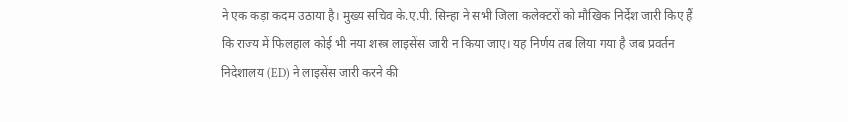ने एक कड़ा कदम उठाया है। मुख्य सचिव के.ए.पी. सिन्हा ने सभी जिला कलेक्टरों को मौखिक निर्देश जारी किए हैं कि राज्य में फिलहाल कोई भी नया शस्त्र लाइसेंस जारी न किया जाए। यह निर्णय तब लिया गया है जब प्रवर्तन निदेशालय (ED) ने लाइसेंस जारी करने की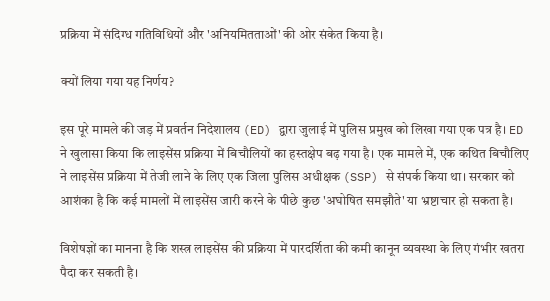प्रक्रिया में संदिग्ध गतिविधियों और 'अनियमितताओं' की ओर संकेत किया है।

क्यों लिया गया यह निर्णय?

इस पूरे मामले की जड़ में प्रवर्तन निदेशालय (ED) द्वारा जुलाई में पुलिस प्रमुख को लिखा गया एक पत्र है। ED ने खुलासा किया कि लाइसेंस प्रक्रिया में बिचौलियों का हस्तक्षेप बढ़ गया है। एक मामले में, एक कथित बिचौलिए ने लाइसेंस प्रक्रिया में तेजी लाने के लिए एक जिला पुलिस अधीक्षक (SSP) से संपर्क किया था। सरकार को आशंका है कि कई मामलों में लाइसेंस जारी करने के पीछे कुछ 'अघोषित समझौते' या भ्रष्टाचार हो सकता है।

विशेषज्ञों का मानना है कि शस्त्र लाइसेंस की प्रक्रिया में पारदर्शिता की कमी कानून व्यवस्था के लिए गंभीर खतरा पैदा कर सकती है।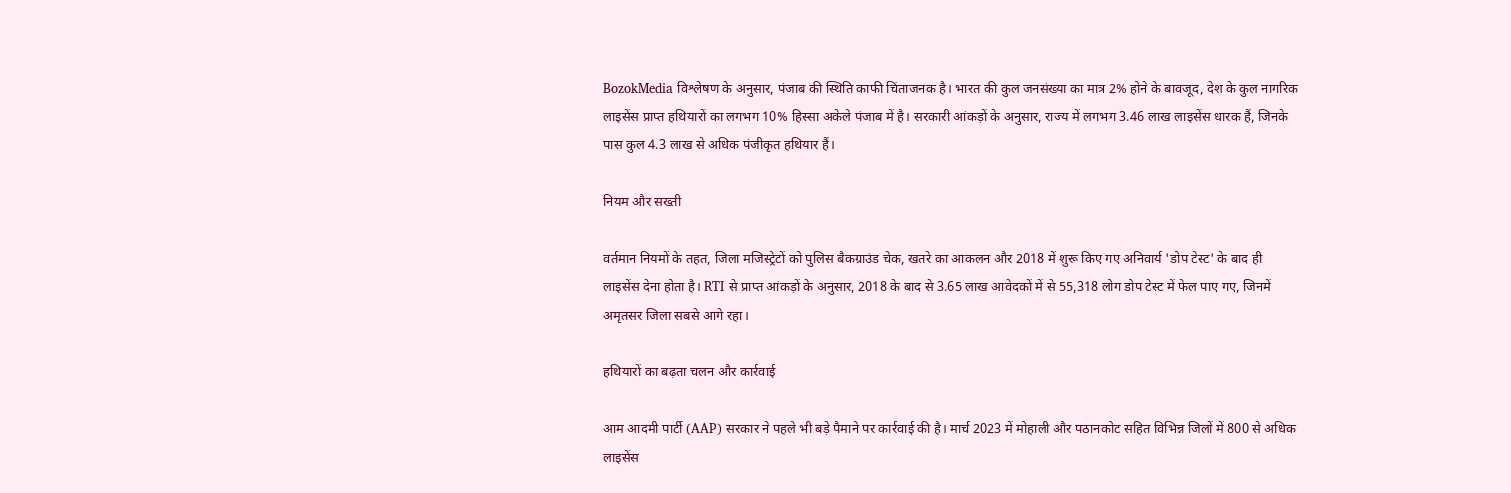BozokMedia विश्लेषण के अनुसार, पंजाब की स्थिति काफी चिंताजनक है। भारत की कुल जनसंख्या का मात्र 2% होने के बावजूद, देश के कुल नागरिक लाइसेंस प्राप्त हथियारों का लगभग 10% हिस्सा अकेले पंजाब में है। सरकारी आंकड़ों के अनुसार, राज्य में लगभग 3.46 लाख लाइसेंस धारक हैं, जिनके पास कुल 4.3 लाख से अधिक पंजीकृत हथियार हैं।

नियम और सख्ती

वर्तमान नियमों के तहत, जिला मजिस्ट्रेटों को पुलिस बैकग्राउंड चेक, खतरे का आकलन और 2018 में शुरू किए गए अनिवार्य 'डोप टेस्ट' के बाद ही लाइसेंस देना होता है। RTI से प्राप्त आंकड़ों के अनुसार, 2018 के बाद से 3.65 लाख आवेदकों में से 55,318 लोग डोप टेस्ट में फेल पाए गए, जिनमें अमृतसर जिला सबसे आगे रहा।

हथियारों का बढ़ता चलन और कार्रवाई

आम आदमी पार्टी (AAP) सरकार ने पहले भी बड़े पैमाने पर कार्रवाई की है। मार्च 2023 में मोहाली और पठानकोट सहित विभिन्न जिलों में 800 से अधिक लाइसेंस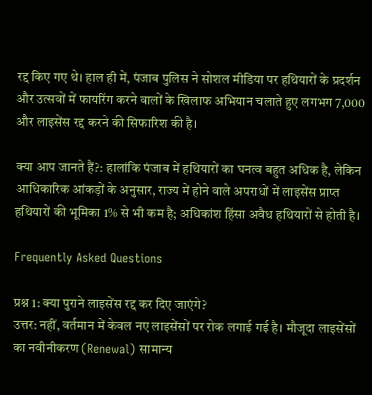रद्द किए गए थे। हाल ही में, पंजाब पुलिस ने सोशल मीडिया पर हथियारों के प्रदर्शन और उत्सवों में फायरिंग करने वालों के खिलाफ अभियान चलाते हुए लगभग 7,000 और लाइसेंस रद्द करने की सिफारिश की है।

क्या आप जानते हैं?: हालांकि पंजाब में हथियारों का घनत्व बहुत अधिक है, लेकिन आधिकारिक आंकड़ों के अनुसार, राज्य में होने वाले अपराधों में लाइसेंस प्राप्त हथियारों की भूमिका 1% से भी कम है; अधिकांश हिंसा अवैध हथियारों से होती है।

Frequently Asked Questions

प्रश्न 1: क्या पुराने लाइसेंस रद्द कर दिए जाएंगे?
उत्तर: नहीं, वर्तमान में केवल नए लाइसेंसों पर रोक लगाई गई है। मौजूदा लाइसेंसों का नवीनीकरण (Renewal) सामान्य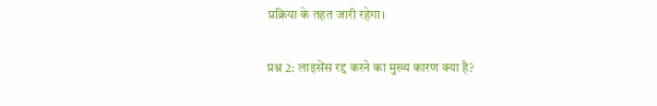प्रक्रिया के तहत जारी रहेगा।

प्रश्न 2: लाइसेंस रद्द करने का मुख्य कारण क्या है?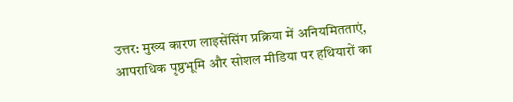उत्तर: मुख्य कारण लाइसेंसिंग प्रक्रिया में अनियमितताएं, आपराधिक पृष्ठभूमि और सोशल मीडिया पर हथियारों का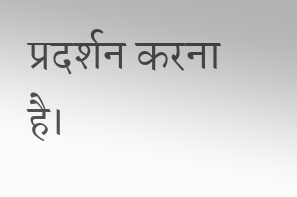प्रदर्शन करना है।